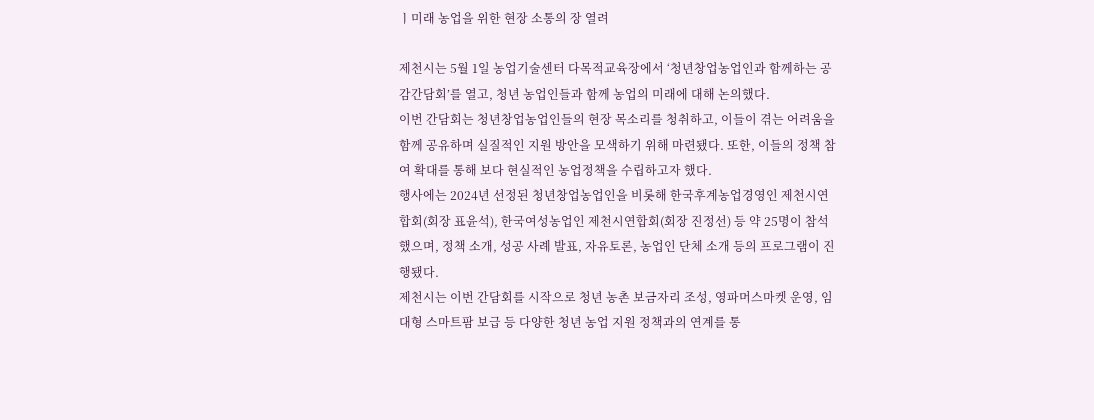ㅣ미래 농업을 위한 현장 소통의 장 열려

제천시는 5월 1일 농업기술센터 다목적교육장에서 ‘청년창업농업인과 함께하는 공감간담회’를 열고, 청년 농업인들과 함께 농업의 미래에 대해 논의했다.
이번 간담회는 청년창업농업인들의 현장 목소리를 청취하고, 이들이 겪는 어려움을 함께 공유하며 실질적인 지원 방안을 모색하기 위해 마련됐다. 또한, 이들의 정책 참여 확대를 통해 보다 현실적인 농업정책을 수립하고자 했다.
행사에는 2024년 선정된 청년창업농업인을 비롯해 한국후계농업경영인 제천시연합회(회장 표윤석), 한국여성농업인 제천시연합회(회장 진정선) 등 약 25명이 참석했으며, 정책 소개, 성공 사례 발표, 자유토론, 농업인 단체 소개 등의 프로그램이 진행됐다.
제천시는 이번 간담회를 시작으로 청년 농촌 보금자리 조성, 영파머스마켓 운영, 임대형 스마트팜 보급 등 다양한 청년 농업 지원 정책과의 연계를 통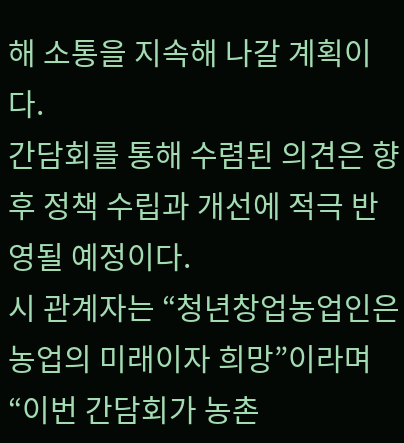해 소통을 지속해 나갈 계획이다.
간담회를 통해 수렴된 의견은 향후 정책 수립과 개선에 적극 반영될 예정이다.
시 관계자는 “청년창업농업인은 농업의 미래이자 희망”이라며 “이번 간담회가 농촌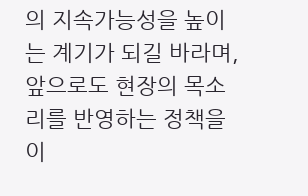의 지속가능성을 높이는 계기가 되길 바라며, 앞으로도 현장의 목소리를 반영하는 정책을 이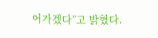어가겠다”고 밝혔다.